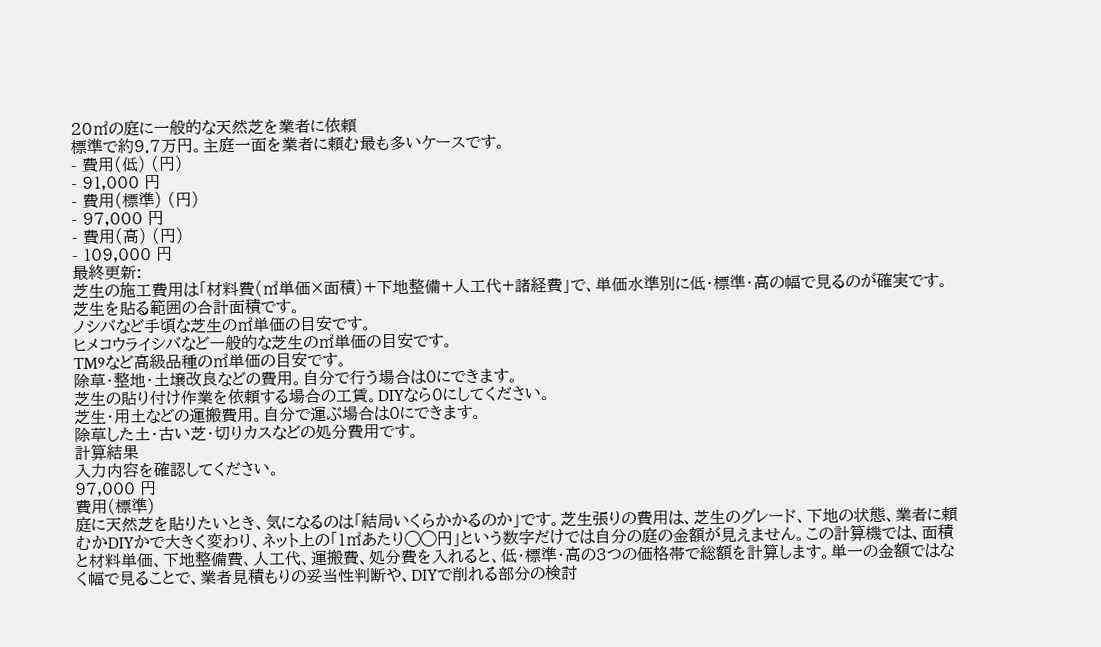20㎡の庭に一般的な天然芝を業者に依頼
標準で約9.7万円。主庭一面を業者に頼む最も多いケースです。
- 費用(低) (円)
- 91,000 円
- 費用(標準) (円)
- 97,000 円
- 費用(高) (円)
- 109,000 円
最終更新:
芝生の施工費用は「材料費(㎡単価×面積)+下地整備+人工代+諸経費」で、単価水準別に低・標準・高の幅で見るのが確実です。
芝生を貼る範囲の合計面積です。
ノシバなど手頃な芝生の㎡単価の目安です。
ヒメコウライシバなど一般的な芝生の㎡単価の目安です。
TM9など高級品種の㎡単価の目安です。
除草・整地・土壌改良などの費用。自分で行う場合は0にできます。
芝生の貼り付け作業を依頼する場合の工賃。DIYなら0にしてください。
芝生・用土などの運搬費用。自分で運ぶ場合は0にできます。
除草した土・古い芝・切りカスなどの処分費用です。
計算結果
入力内容を確認してください。
97,000 円
費用(標準)
庭に天然芝を貼りたいとき、気になるのは「結局いくらかかるのか」です。芝生張りの費用は、芝生のグレード、下地の状態、業者に頼むかDIYかで大きく変わり、ネット上の「1㎡あたり◯◯円」という数字だけでは自分の庭の金額が見えません。この計算機では、面積と材料単価、下地整備費、人工代、運搬費、処分費を入れると、低・標準・高の3つの価格帯で総額を計算します。単一の金額ではなく幅で見ることで、業者見積もりの妥当性判断や、DIYで削れる部分の検討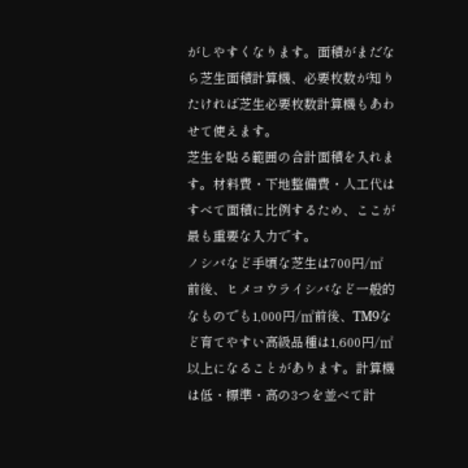がしやすくなります。面積がまだなら芝生面積計算機、必要枚数が知りたければ芝生必要枚数計算機もあわせて使えます。
芝生を貼る範囲の合計面積を入れます。材料費・下地整備費・人工代はすべて面積に比例するため、ここが最も重要な入力です。
ノシバなど手頃な芝生は700円/㎡前後、ヒメコウライシバなど一般的なものでも1,000円/㎡前後、TM9など育てやすい高級品種は1,600円/㎡以上になることがあります。計算機は低・標準・高の3つを並べて計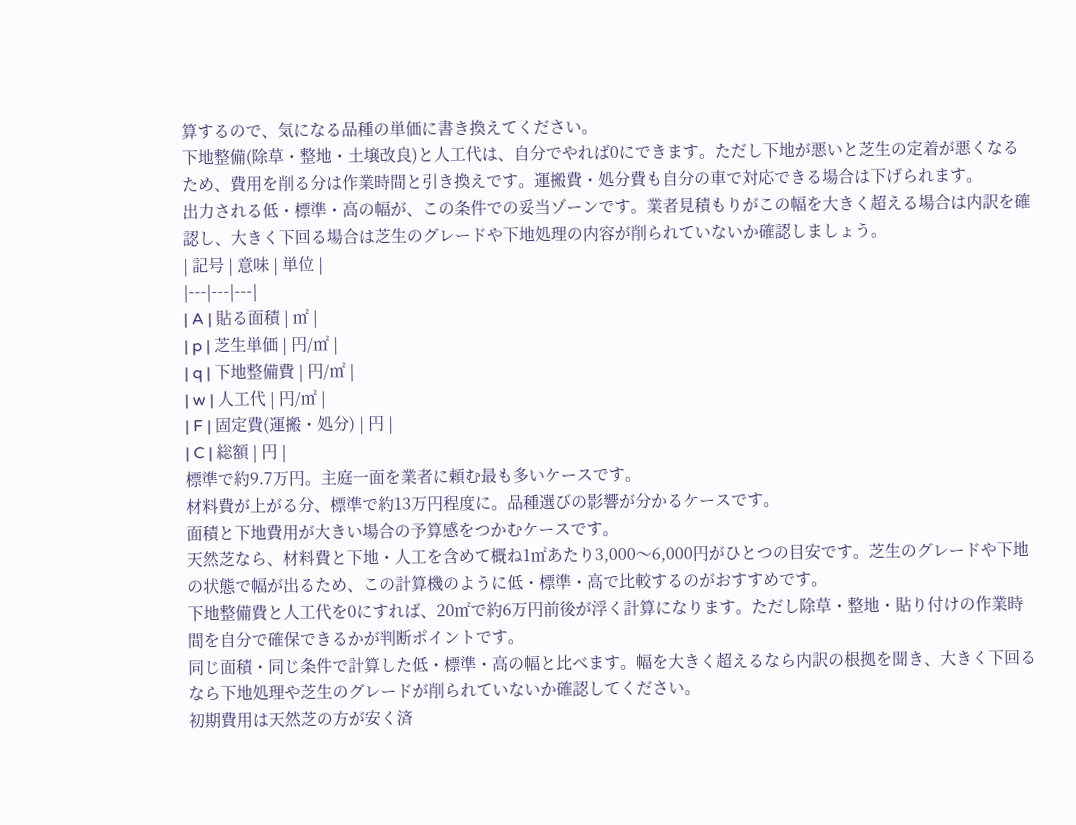算するので、気になる品種の単価に書き換えてください。
下地整備(除草・整地・土壌改良)と人工代は、自分でやれば0にできます。ただし下地が悪いと芝生の定着が悪くなるため、費用を削る分は作業時間と引き換えです。運搬費・処分費も自分の車で対応できる場合は下げられます。
出力される低・標準・高の幅が、この条件での妥当ゾーンです。業者見積もりがこの幅を大きく超える場合は内訳を確認し、大きく下回る場合は芝生のグレードや下地処理の内容が削られていないか確認しましょう。
| 記号 | 意味 | 単位 |
|---|---|---|
| A | 貼る面積 | ㎡ |
| p | 芝生単価 | 円/㎡ |
| q | 下地整備費 | 円/㎡ |
| w | 人工代 | 円/㎡ |
| F | 固定費(運搬・処分) | 円 |
| C | 総額 | 円 |
標準で約9.7万円。主庭一面を業者に頼む最も多いケースです。
材料費が上がる分、標準で約13万円程度に。品種選びの影響が分かるケースです。
面積と下地費用が大きい場合の予算感をつかむケースです。
天然芝なら、材料費と下地・人工を含めて概ね1㎡あたり3,000〜6,000円がひとつの目安です。芝生のグレードや下地の状態で幅が出るため、この計算機のように低・標準・高で比較するのがおすすめです。
下地整備費と人工代を0にすれば、20㎡で約6万円前後が浮く計算になります。ただし除草・整地・貼り付けの作業時間を自分で確保できるかが判断ポイントです。
同じ面積・同じ条件で計算した低・標準・高の幅と比べます。幅を大きく超えるなら内訳の根拠を聞き、大きく下回るなら下地処理や芝生のグレードが削られていないか確認してください。
初期費用は天然芝の方が安く済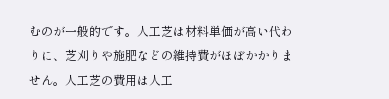むのが一般的です。人工芝は材料単価が高い代わりに、芝刈りや施肥などの維持費がほぼかかりません。人工芝の費用は人工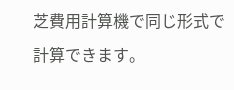芝費用計算機で同じ形式で計算できます。